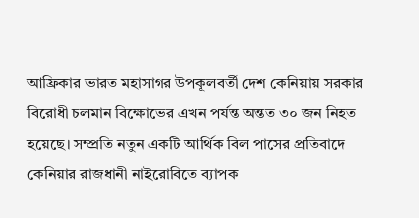আফ্রিকার ভারত মহাসাগর উপকূলবর্তী দেশ কেনিয়ায় সরকার বিরোধী চলমান বিক্ষোভের এখন পর্যন্ত অন্তত ৩০ জন নিহত হয়েছে। সম্প্রতি নতুন একটি আর্থিক বিল পাসের প্রতিবাদে কেনিয়ার রাজধানী নাইরোবিতে ব্যাপক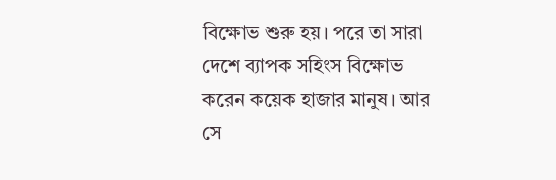বিক্ষোভ শুরু হয়। পরে তা সারা দেশে ব্যাপক সহিংস বিক্ষোভ করেন কয়েক হাজার মানুষ। আর সে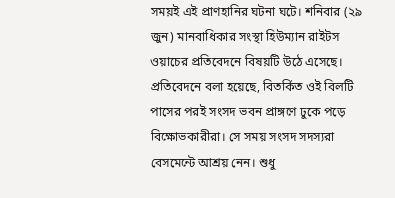সময়ই এই প্রাণহানির ঘটনা ঘটে। শনিবার (২৯ জুন) মানবাধিকার সংস্থা হিউম্যান রাইটস ওয়াচের প্রতিবেদনে বিষয়টি উঠে এসেছে।
প্রতিবেদনে বলা হয়েছে, বিতর্কিত ওই বিলটি পাসের পরই সংসদ ভবন প্রাঙ্গণে ঢুকে পড়ে বিক্ষোভকারীরা। সে সময় সংসদ সদস্যরা বেসমেন্টে আশ্রয় নেন। শুধু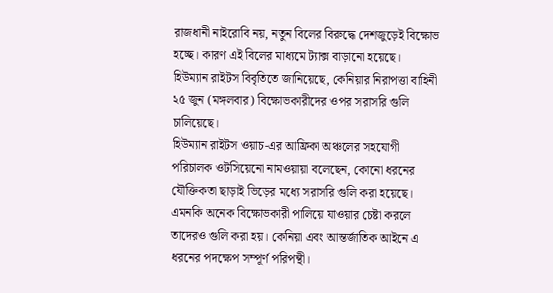রাজধানী নাইরোবি নয়, নতুন বিলের বিরুদ্ধে দেশজুড়েই বিক্ষোভ হচ্ছে। কারণ এই বিলের মাধ্যমে ট্যাক্স বাড়ানো হয়েছে।
হিউম্যান রাইটস বিবৃতিতে জানিয়েছে, কেনিয়ার নিরাপত্তা বাহিনী ২৫ জুন (মঙ্গলবার) বিক্ষোভকারীদের ওপর সরাসরি গুলি চালিয়েছে।
হিউম্যান রাইটস ওয়াচ-এর আফ্রিকা অঞ্চলের সহযোগী পরিচালক ওটসিয়েনো নামওয়ায়া বলেছেন, কোনো ধরনের যৌক্তিকতা ছাড়াই ভিড়ের মধ্যে সরাসরি গুলি করা হয়েছে। এমনকি অনেক বিক্ষোভকারী পালিয়ে যাওয়ার চেষ্টা করলে তাদেরও গুলি করা হয়। কেনিয়া এবং আন্তর্জাতিক আইনে এ ধরনের পদক্ষেপ সম্পূর্ণ পরিপন্থী।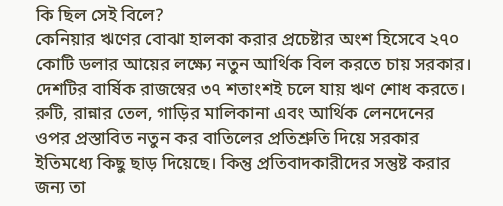কি ছিল সেই বিলে?
কেনিয়ার ঋণের বোঝা হালকা করার প্রচেষ্টার অংশ হিসেবে ২৭০ কোটি ডলার আয়ের লক্ষ্যে নতুন আর্থিক বিল করতে চায় সরকার। দেশটির বার্ষিক রাজস্বের ৩৭ শতাংশই চলে যায় ঋণ শোধ করতে। রুটি, রান্নার তেল, গাড়ির মালিকানা এবং আর্থিক লেনদেনের ওপর প্রস্তাবিত নতুন কর বাতিলের প্রতিশ্রুতি দিয়ে সরকার ইতিমধ্যে কিছু ছাড় দিয়েছে। কিন্তু প্রতিবাদকারীদের সন্তুষ্ট করার জন্য তা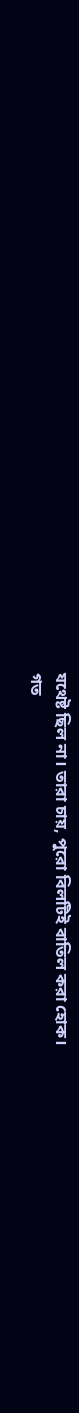যথেষ্ট ছিল না। তারা চায়, পুরো বিলটিই বাতিল করা হোক।
গত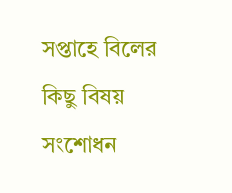সপ্তাহে বিলের কিছু বিষয় সংশোধন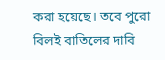করা হয়েছে। তবে পুরো বিলই বাতিলের দাবি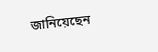জানিয়েছেন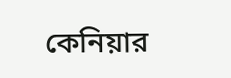কেনিয়ার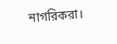নাগরিকরা।